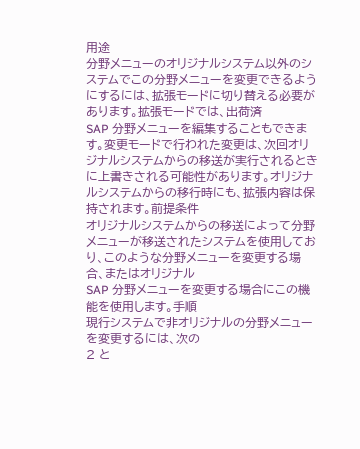用途
分野メニューのオリジナルシステム以外のシステムでこの分野メニューを変更できるようにするには、拡張モードに切り替える必要があります。拡張モードでは、出荷済
SAP 分野メニューを編集することもできます。変更モードで行われた変更は、次回オリジナルシステムからの移送が実行されるときに上書きされる可能性があります。オリジナルシステムからの移行時にも、拡張内容は保持されます。前提条件
オリジナルシステムからの移送によって分野メニューが移送されたシステムを使用しており、このような分野メニューを変更する場合、またはオリジナル
SAP 分野メニューを変更する場合にこの機能を使用します。手順
現行システムで非オリジナルの分野メニューを変更するには、次の
2 と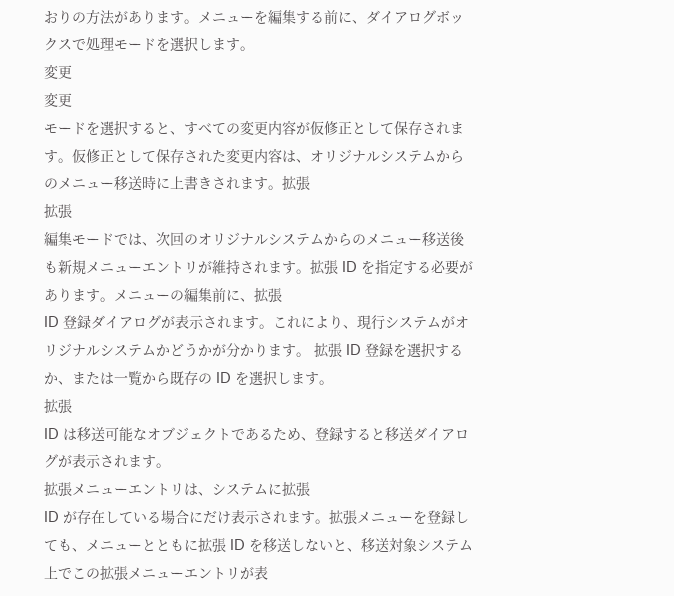おりの方法があります。メニューを編集する前に、ダイアログボックスで処理モードを選択します。
変更
変更
モードを選択すると、すべての変更内容が仮修正として保存されます。仮修正として保存された変更内容は、オリジナルシステムからのメニュー移送時に上書きされます。拡張
拡張
編集モードでは、次回のオリジナルシステムからのメニュー移送後も新規メニューエントリが維持されます。拡張 ID を指定する必要があります。メニューの編集前に、拡張
ID 登録ダイアログが表示されます。これにより、現行システムがオリジナルシステムかどうかが分かります。 拡張 ID 登録を選択するか、または一覧から既存の ID を選択します。
拡張
ID は移送可能なオブジェクトであるため、登録すると移送ダイアログが表示されます。
拡張メニューエントリは、システムに拡張
ID が存在している場合にだけ表示されます。拡張メニューを登録しても、メニューとともに拡張 ID を移送しないと、移送対象システム上でこの拡張メニューエントリが表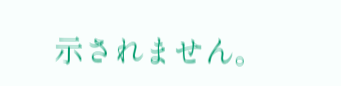示されません。